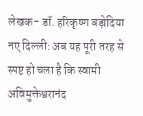लेखक- डॉ. हरिकृष्ण बड़ोदिया
नए दिल्ली: अब यह पूरी तरह से स्पष्ट हो चला है कि स्वामी अविमुक्तेश्वरानंद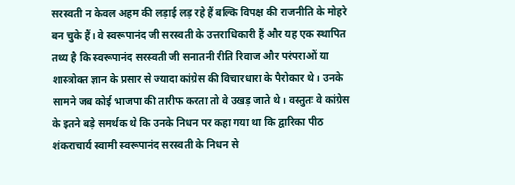सरस्वती न केवल अहम की लड़ाई लड़ रहे हैं बल्कि विपक्ष की राजनीति के मोहरे बन चुके हैं। वे स्वरूपानंद जी सरस्वती के उत्तराधिकारी हैं और यह एक स्थापित तथ्य है कि स्वरूपानंद सरस्वती जी सनातनी रीति रिवाज और परंपराओं या शास्त्रोक्त ज्ञान के प्रसार से ज्यादा कांग्रेस की विचारधारा के पैरोकार थे। उनके सामने जब कोई भाजपा की तारीफ करता तो वे उखड़ जाते थे। वस्तुतः वे कांग्रेस के इतने बड़े समर्थक थे कि उनके निधन पर कहा गया था कि द्वारिका पीठ शंकराचार्य स्वामी स्वरूपानंद सरस्वती के निधन से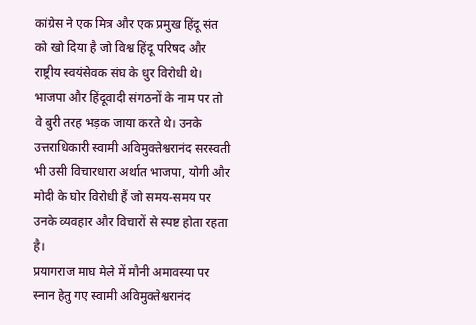कांग्रेस ने एक मित्र और एक प्रमुख हिंदू संत को खो दिया है जो विश्व हिंदू परिषद और राष्ट्रीय स्वयंसेवक संघ के धुर विरोधी थे। भाजपा और हिंदूवादी संगठनों के नाम पर तो वे बुरी तरह भड़क जाया करते थे। उनके उत्तराधिकारी स्वामी अविमुक्तेश्वरानंद सरस्वती भी उसी विचारधारा अर्थात भाजपा, योगी और मोदी के घोर विरोधी हैं जो समय-समय पर उनके व्यवहार और विचारों से स्पष्ट होता रहता है।
प्रयागराज माघ मेले में मौनी अमावस्या पर स्नान हेतु गए स्वामी अविमुक्तेश्वरानंद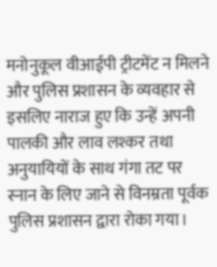मनोनुकूल वीआईपी ट्रीटमेंट न मिलने और पुलिस प्रशासन के व्यवहार से इसलिए नाराज हुए कि उन्हें अपनी पालकी और लाव लश्कर तथा अनुयायियों के साथ गंगा तट पर स्नान के लिए जाने से विनम्रता पूर्वक पुलिस प्रशासन द्वारा रोका गया।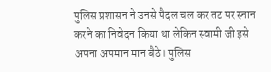पुलिस प्रशासन ने उनसे पैदल चल कर तट पर स्नान करने का निवेदन किया था लेकिन स्वामी जी इसे अपना अपमान मान बैठे। पुलिस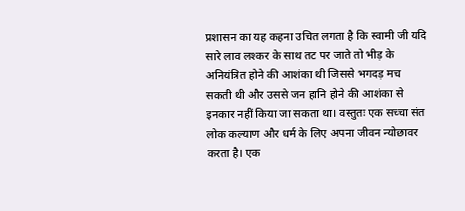प्रशासन का यह कहना उचित लगता है कि स्वामी जी यदि सारे लाव लश्कर के साथ तट पर जाते तो भीड़ के अनियंत्रित होने की आशंका थी जिससे भगदड़ मच सकती थी और उससे जन हानि होने की आशंका से इनकार नहीं किया जा सकता था। वस्तुतः एक सच्चा संत लोक कल्याण और धर्म के लिए अपना जीवन न्योछावर करता है। एक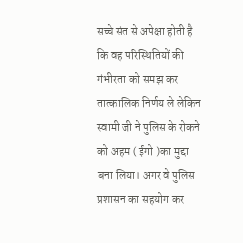सच्चे संत से अपेक्षा होती है कि वह परिस्थितियों की गंभीरता को समझ कर तात्कालिक निर्णय ले लेकिन स्वामी जी ने पुलिस के रोकने को अहम ( ईगो )का मुद्दा बना लिया। अगर वे पुलिस प्रशासन का सहयोग कर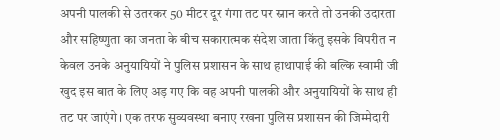अपनी पालकी से उतरकर 50 मीटर दूर गंगा तट पर स्नान करते तो उनकी उदारता और सहिष्णुता का जनता के बीच सकारात्मक संदेश जाता किंतु इसके विपरीत न केवल उनके अनुयायियों ने पुलिस प्रशासन के साथ हाथापाई की बल्कि स्वामी जी खुद इस बात के लिए अड़ गए कि वह अपनी पालकी और अनुयायियों के साथ ही तट पर जाएंगे। एक तरफ सुव्यवस्था बनाए रखना पुलिस प्रशासन की जिम्मेदारी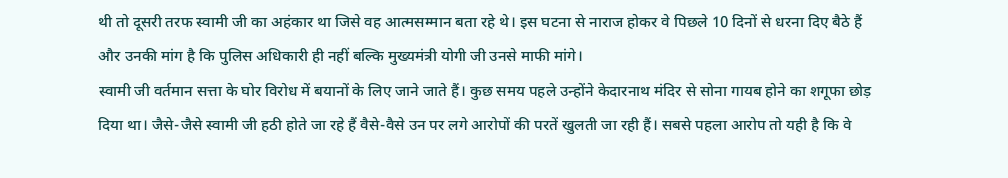थी तो दूसरी तरफ स्वामी जी का अहंकार था जिसे वह आत्मसम्मान बता रहे थे। इस घटना से नाराज होकर वे पिछले 10 दिनों से धरना दिए बैठे हैं और उनकी मांग है कि पुलिस अधिकारी ही नहीं बल्कि मुख्यमंत्री योगी जी उनसे माफी मांगे।
स्वामी जी वर्तमान सत्ता के घोर विरोध में बयानों के लिए जाने जाते हैं। कुछ समय पहले उन्होंने केदारनाथ मंदिर से सोना गायब होने का शगूफा छोड़ दिया था। जैसे-जैसे स्वामी जी हठी होते जा रहे हैं वैसे-वैसे उन पर लगे आरोपों की परतें खुलती जा रही हैं। सबसे पहला आरोप तो यही है कि वे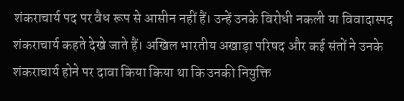शंकराचार्य पद पर वैध रूप से आसीन नहीं हैं। उन्हें उनके विरोधी नकली या विवादास्पद शंकराचार्य कहते देखे जाते हैं। अखिल भारतीय अखाड़ा परिषद और कई संतों ने उनके शंकराचार्य होने पर दावा किया किया था कि उनकी नियुक्ति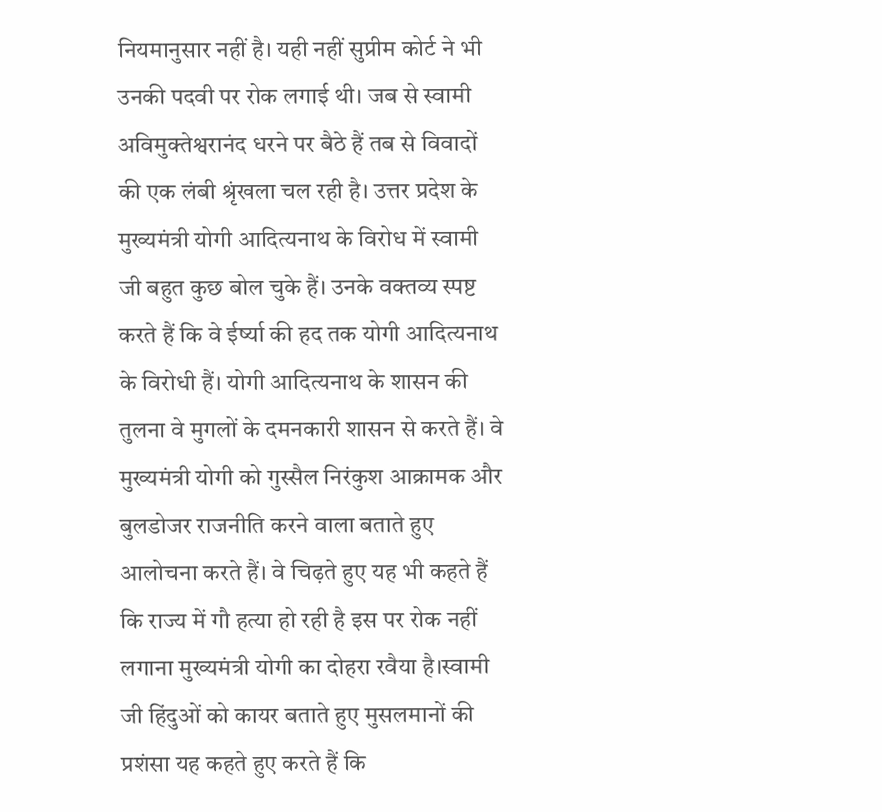नियमानुसार नहीं है। यही नहीं सुप्रीम कोर्ट ने भी उनकी पदवी पर रोक लगाई थी। जब से स्वामी अविमुक्तेश्वरानंद धरने पर बैठे हैं तब से विवादों की एक लंबी श्रृंखला चल रही है। उत्तर प्रदेश के मुख्यमंत्री योगी आदित्यनाथ के विरोध में स्वामी जी बहुत कुछ बोल चुके हैं। उनके वक्तव्य स्पष्ट करते हैं कि वे ईर्ष्या की हद तक योगी आदित्यनाथ के विरोधी हैं। योगी आदित्यनाथ के शासन की तुलना वे मुगलों के दमनकारी शासन से करते हैं। वे मुख्यमंत्री योगी को गुस्सैल निरंकुश आक्रामक और बुलडोजर राजनीति करने वाला बताते हुए आलोचना करते हैं। वे चिढ़ते हुए यह भी कहते हैं कि राज्य में गौ हत्या हो रही है इस पर रोक नहीं लगाना मुख्यमंत्री योगी का दोहरा रवैया है।स्वामी जी हिंदुओं को कायर बताते हुए मुसलमानों की प्रशंसा यह कहते हुए करते हैं कि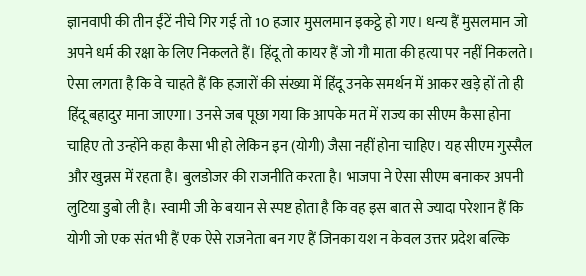ज्ञानवापी की तीन ईंटें नीचे गिर गई तो 10 हजार मुसलमान इकट्ठे हो गए। धन्य हैं मुसलमान जो अपने धर्म की रक्षा के लिए निकलते हैं। हिंदू तो कायर हैं जो गौ माता की हत्या पर नहीं निकलते। ऐसा लगता है कि वे चाहते हैं कि हजारों की संख्या में हिंदू उनके समर्थन में आकर खड़े हों तो ही हिंदू बहादुर माना जाएगा। उनसे जब पूछा गया कि आपके मत में राज्य का सीएम कैसा होना चाहिए तो उन्होंने कहा कैसा भी हो लेकिन इन (योगी) जैसा नहीं होना चाहिए। यह सीएम गुस्सैल और खुन्नस में रहता है। बुलडोजर की राजनीति करता है। भाजपा ने ऐसा सीएम बनाकर अपनी लुटिया डुबो ली है। स्वामी जी के बयान से स्पष्ट होता है कि वह इस बात से ज्यादा परेशान हैं कि योगी जो एक संत भी हैं एक ऐसे राजनेता बन गए हैं जिनका यश न केवल उत्तर प्रदेश बल्कि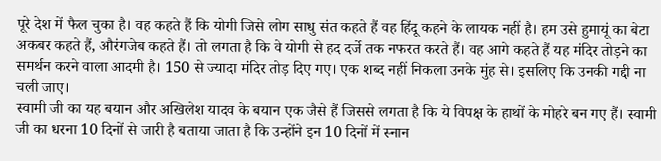पूरे देश में फैल चुका है। वह कहते हैं कि योगी जिसे लोग साधु संत कहते हैं वह हिंदू कहने के लायक नहीं है। हम उसे हुमायूं का बेटा अकबर कहते हैं, औरंगजेब कहते हैं। तो लगता है कि वे योगी से हद दर्जे तक नफरत करते हैं। वह आगे कहते हैं यह मंदिर तोड़ने का समर्थन करने वाला आदमी है। 150 से ज्यादा मंदिर तोड़ दिए गए। एक शब्द नहीं निकला उनके मुंह से। इसलिए कि उनकी गद्दी ना चली जाए।
स्वामी जी का यह बयान और अखिलेश यादव के बयान एक जैसे हैं जिससे लगता है कि ये विपक्ष के हाथों के मोहरे बन गए हैं। स्वामी जी का धरना 10 दिनों से जारी है बताया जाता है कि उन्होंने इन 10 दिनों में स्नान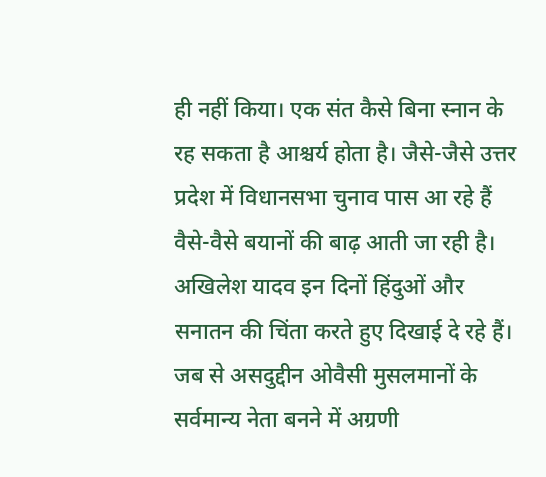ही नहीं किया। एक संत कैसे बिना स्नान के रह सकता है आश्चर्य होता है। जैसे-जैसे उत्तर प्रदेश में विधानसभा चुनाव पास आ रहे हैं वैसे-वैसे बयानों की बाढ़ आती जा रही है। अखिलेश यादव इन दिनों हिंदुओं और सनातन की चिंता करते हुए दिखाई दे रहे हैं। जब से असदुद्दीन ओवैसी मुसलमानों के सर्वमान्य नेता बनने में अग्रणी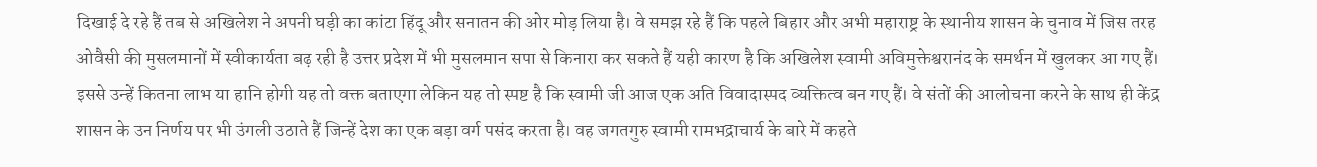दिखाई दे रहे हैं तब से अखिलेश ने अपनी घड़ी का कांटा हिंदू और सनातन की ओर मोड़ लिया है। वे समझ रहे हैं कि पहले बिहार और अभी महाराष्ट्र के स्थानीय शासन के चुनाव में जिस तरह ओवैसी की मुसलमानों में स्वीकार्यता बढ़ रही है उत्तर प्रदेश में भी मुसलमान सपा से किनारा कर सकते हैं यही कारण है कि अखिलेश स्वामी अविमुक्तेश्वरानंद के समर्थन में खुलकर आ गए हैं। इससे उन्हें कितना लाभ या हानि होगी यह तो वक्त बताएगा लेकिन यह तो स्पष्ट है कि स्वामी जी आज एक अति विवादास्पद व्यक्तित्व बन गए हैं। वे संतों की आलोचना करने के साथ ही केंद्र शासन के उन निर्णय पर भी उंगली उठाते हैं जिन्हें देश का एक बड़ा वर्ग पसंद करता है। वह जगतगुरु स्वामी रामभद्राचार्य के बारे में कहते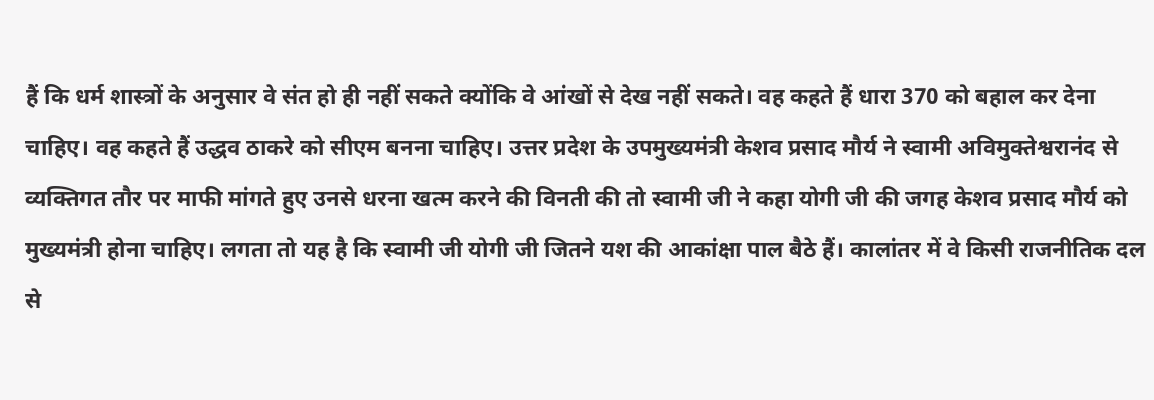हैं कि धर्म शास्त्रों के अनुसार वे संत हो ही नहीं सकते क्योंकि वे आंखों से देख नहीं सकते। वह कहते हैं धारा 370 को बहाल कर देना चाहिए। वह कहते हैं उद्धव ठाकरे को सीएम बनना चाहिए। उत्तर प्रदेश के उपमुख्यमंत्री केशव प्रसाद मौर्य ने स्वामी अविमुक्तेश्वरानंद से व्यक्तिगत तौर पर माफी मांगते हुए उनसे धरना खत्म करने की विनती की तो स्वामी जी ने कहा योगी जी की जगह केशव प्रसाद मौर्य को मुख्यमंत्री होना चाहिए। लगता तो यह है कि स्वामी जी योगी जी जितने यश की आकांक्षा पाल बैठे हैं। कालांतर में वे किसी राजनीतिक दल से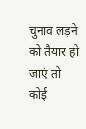चुनाव लड़ने को तैयार हो जाएं तो कोई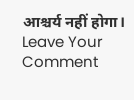आश्चर्य नहीं होगा।
Leave Your Comment